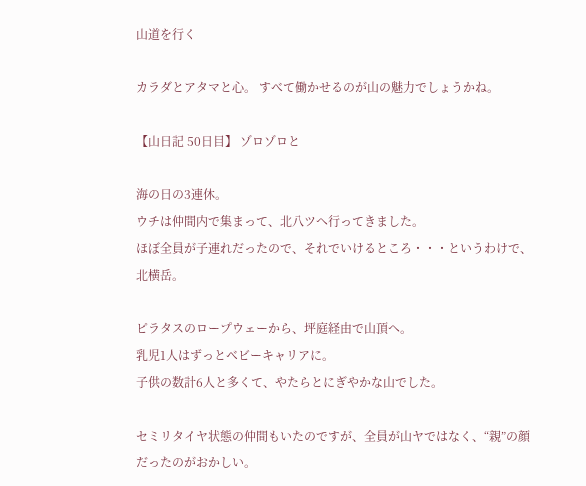山道を行く

カラダとアタマと心。 すべて働かせるのが山の魅力でしょうかね。

【山日記 50日目】 ゾロゾロと

海の日の3連休。
ウチは仲間内で集まって、北八ツへ行ってきました。
ほぼ全員が子連れだったので、それでいけるところ・・・というわけで、北横岳。

ピラタスのロープウェーから、坪庭経由で山頂へ。
乳児1人はずっとベビーキャリアに。
子供の数計6人と多くて、やたらとにぎやかな山でした。

セミリタイヤ状態の仲間もいたのですが、全員が山ヤではなく、“親”の顔だったのがおかしい。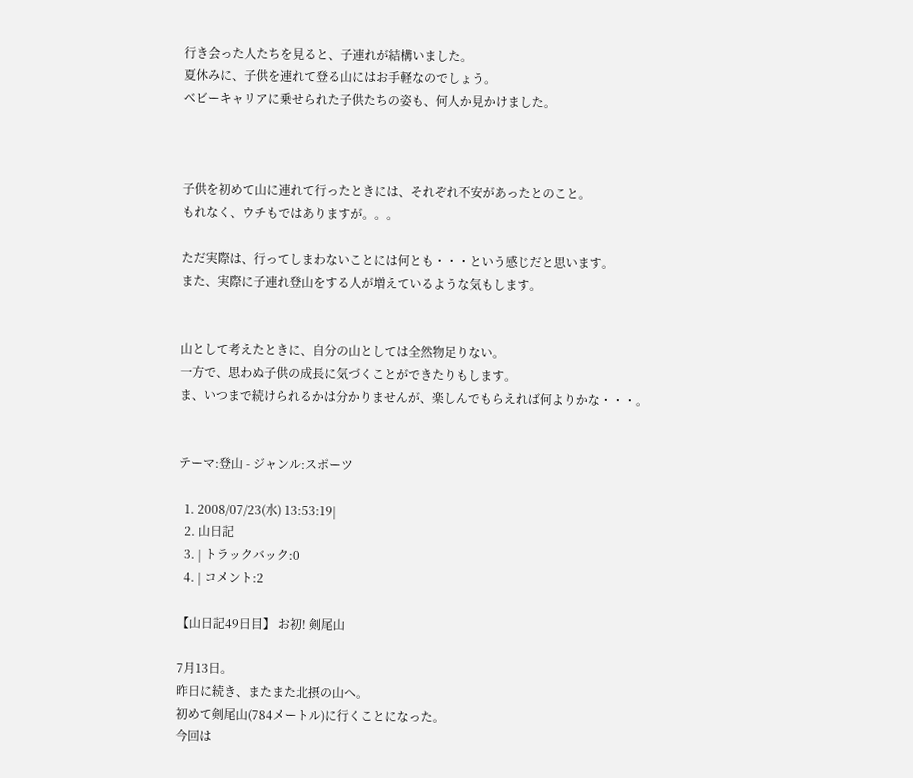行き会った人たちを見ると、子連れが結構いました。
夏休みに、子供を連れて登る山にはお手軽なのでしょう。
ベビーキャリアに乗せられた子供たちの姿も、何人か見かけました。



子供を初めて山に連れて行ったときには、それぞれ不安があったとのこと。
もれなく、ウチもではありますが。。。

ただ実際は、行ってしまわないことには何とも・・・という感じだと思います。
また、実際に子連れ登山をする人が増えているような気もします。


山として考えたときに、自分の山としては全然物足りない。
一方で、思わぬ子供の成長に気づくことができたりもします。
ま、いつまで続けられるかは分かりませんが、楽しんでもらえれば何よりかな・・・。


テーマ:登山 - ジャンル:スポーツ

  1. 2008/07/23(水) 13:53:19|
  2. 山日記
  3. | トラックバック:0
  4. | コメント:2

【山日記49日目】 お初! 剣尾山

7月13日。
昨日に続き、またまた北摂の山へ。
初めて剣尾山(784メートル)に行くことになった。
今回は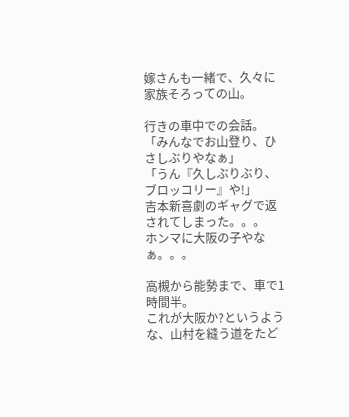嫁さんも一緒で、久々に家族そろっての山。

行きの車中での会話。
「みんなでお山登り、ひさしぶりやなぁ」
「うん『久しぶりぶり、ブロッコリー』や!」
吉本新喜劇のギャグで返されてしまった。。。
ホンマに大阪の子やなぁ。。。

高槻から能勢まで、車で1時間半。
これが大阪か?というような、山村を縫う道をたど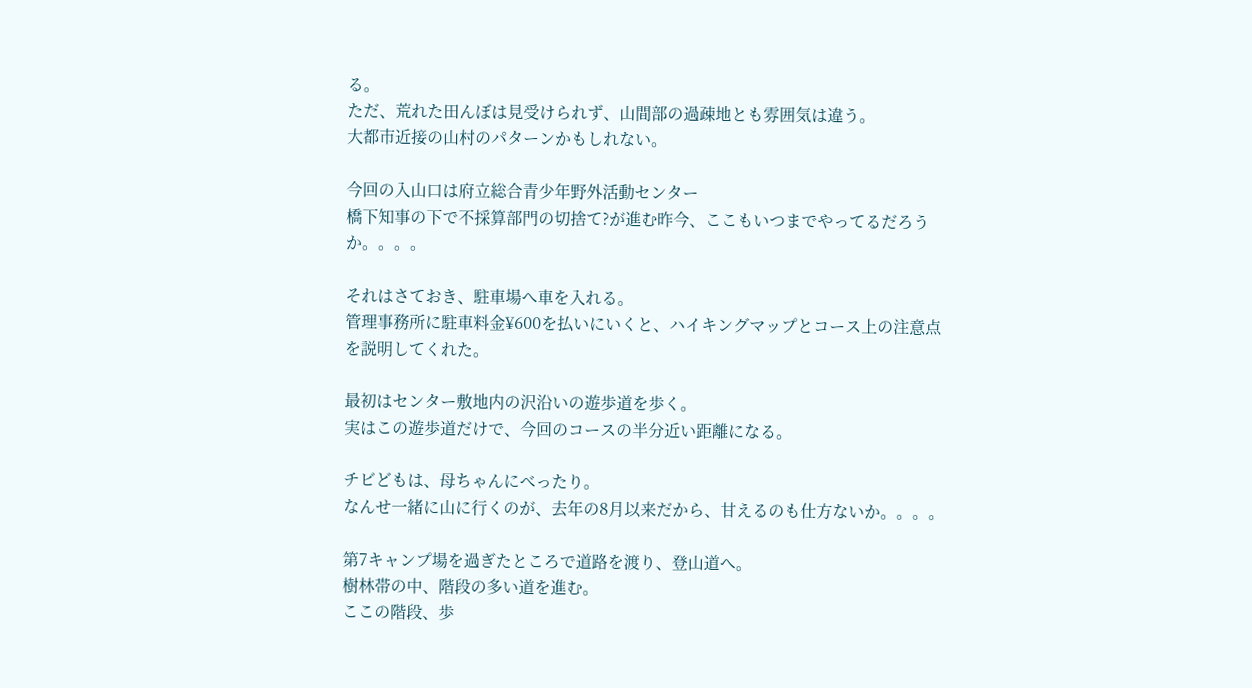る。
ただ、荒れた田んぼは見受けられず、山間部の過疎地とも雰囲気は違う。
大都市近接の山村のパターンかもしれない。

今回の入山口は府立総合青少年野外活動センター
橋下知事の下で不採算部門の切捨て?が進む昨今、ここもいつまでやってるだろうか。。。。

それはさておき、駐車場へ車を入れる。
管理事務所に駐車料金¥600を払いにいくと、ハイキングマップとコース上の注意点を説明してくれた。

最初はセンター敷地内の沢沿いの遊歩道を歩く。
実はこの遊歩道だけで、今回のコースの半分近い距離になる。

チビどもは、母ちゃんにべったり。
なんせ一緒に山に行くのが、去年の8月以来だから、甘えるのも仕方ないか。。。。

第7キャンプ場を過ぎたところで道路を渡り、登山道へ。
樹林帯の中、階段の多い道を進む。
ここの階段、歩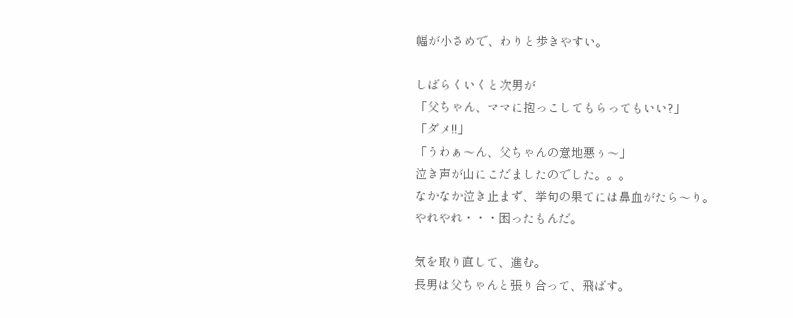幅が小さめで、わりと歩きやすい。

しばらくいくと次男が
「父ちゃん、ママに抱っこしてもらってもいい?」
「ダメ!!」
「うわぁ〜ん、父ちゃんの意地悪ぅ〜」
泣き声が山にこだましたのでした。。。
なかなか泣き止まず、挙句の果てには鼻血がたら〜り。
やれやれ・・・困ったもんだ。

気を取り直して、進む。
長男は父ちゃんと張り合って、飛ばす。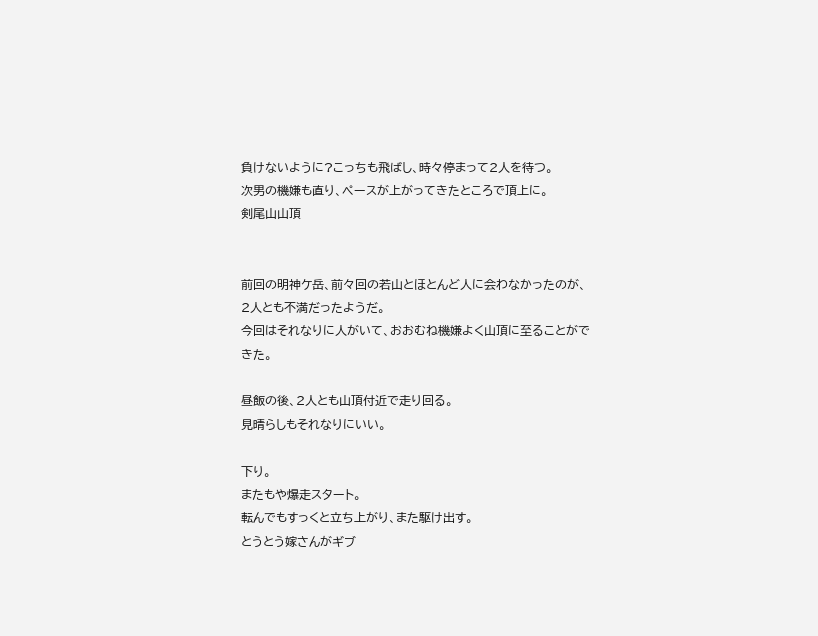負けないように?こっちも飛ばし、時々停まって2人を待つ。
次男の機嫌も直り、ペースが上がってきたところで頂上に。
剣尾山山頂


前回の明神ケ岳、前々回の若山とほとんど人に会わなかったのが、2人とも不満だったようだ。
今回はそれなりに人がいて、おおむね機嫌よく山頂に至ることができた。

昼飯の後、2人とも山頂付近で走り回る。
見晴らしもそれなりにいい。

下り。
またもや爆走スタート。
転んでもすっくと立ち上がり、また駆け出す。
とうとう嫁さんがギブ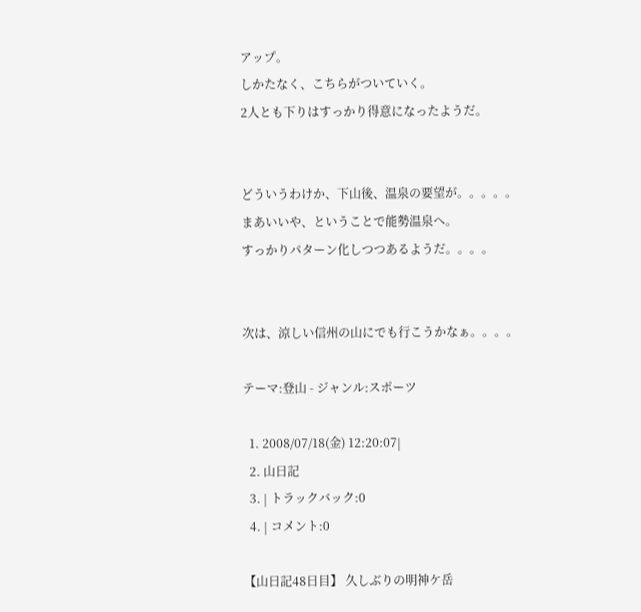アップ。
しかたなく、こちらがついていく。
2人とも下りはすっかり得意になったようだ。


どういうわけか、下山後、温泉の要望が。。。。。
まあいいや、ということで能勢温泉へ。
すっかりパターン化しつつあるようだ。。。。


次は、涼しい信州の山にでも行こうかなぁ。。。。

テーマ:登山 - ジャンル:スポーツ

  1. 2008/07/18(金) 12:20:07|
  2. 山日記
  3. | トラックバック:0
  4. | コメント:0

【山日記48日目】 久しぶりの明神ケ岳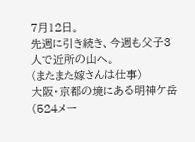7月12日。
先週に引き続き、今週も父子3人で近所の山へ。
(またまた嫁さんは仕事)
大阪・京都の境にある明神ケ岳(524メー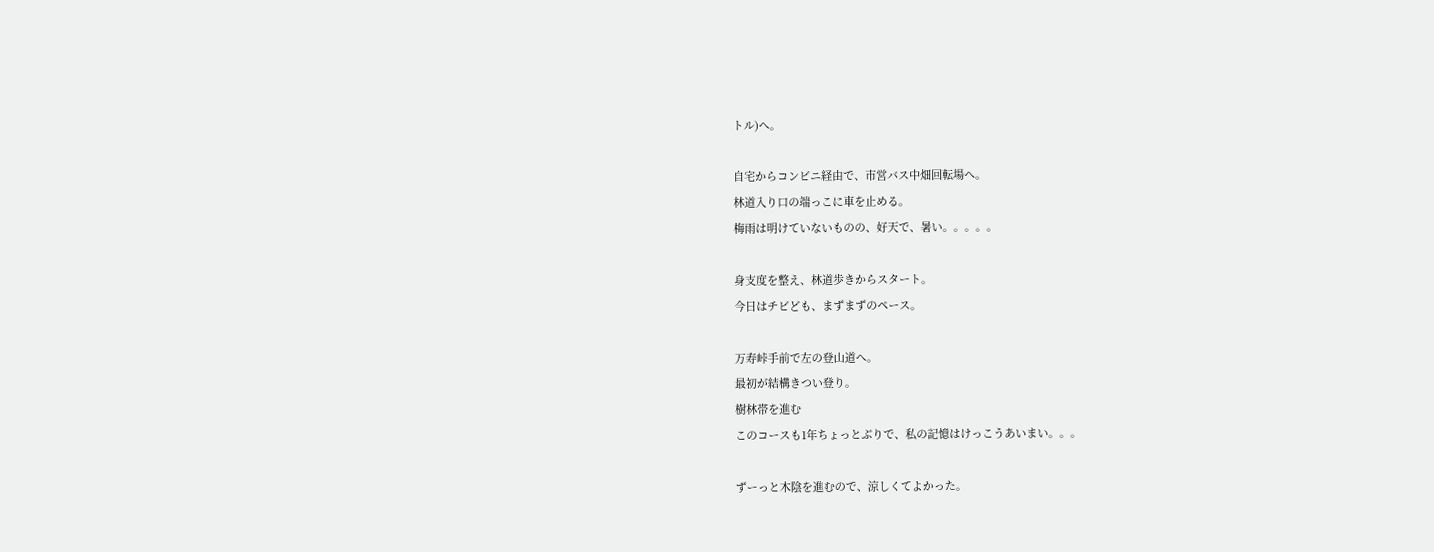トル)へ。

自宅からコンビニ経由で、市営バス中畑回転場へ。
林道入り口の端っこに車を止める。
梅雨は明けていないものの、好天で、暑い。。。。。

身支度を整え、林道歩きからスタート。
今日はチビども、まずまずのペース。

万寿峠手前で左の登山道へ。
最初が結構きつい登り。
樹林帯を進む
このコースも1年ちょっとぶりで、私の記憶はけっこうあいまい。。。

ずーっと木陰を進むので、涼しくてよかった。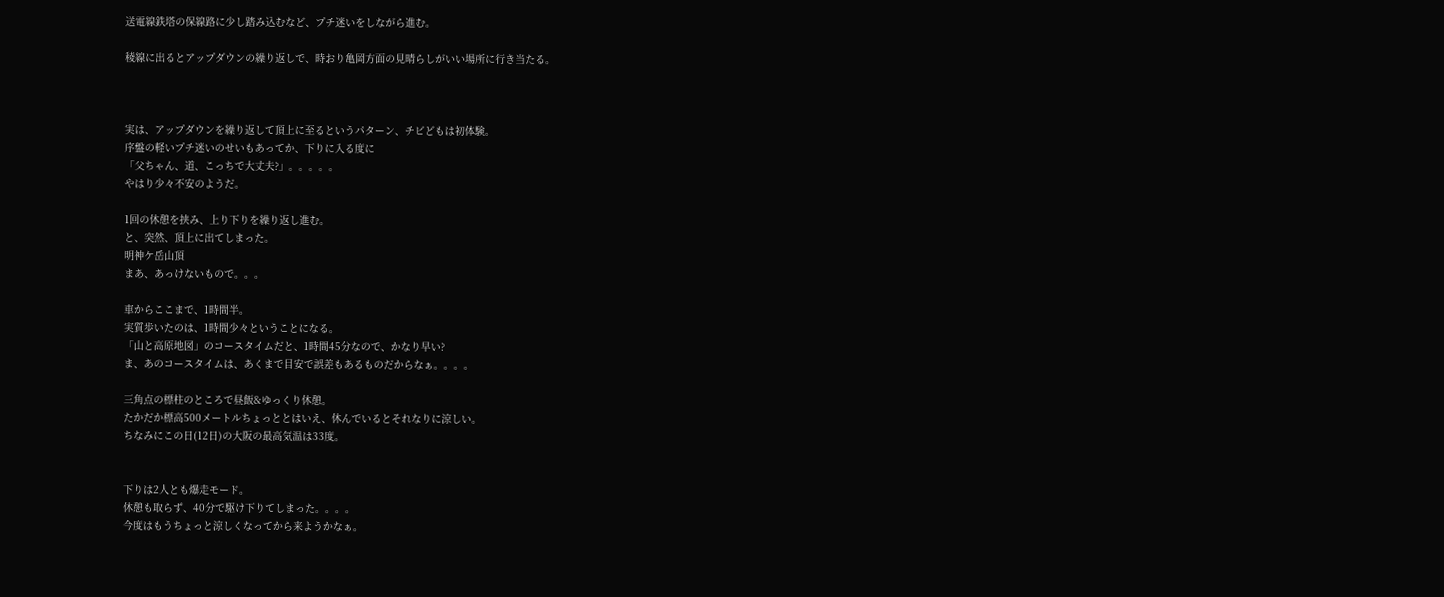送電線鉄塔の保線路に少し踏み込むなど、プチ迷いをしながら進む。

稜線に出るとアップダウンの繰り返しで、時おり亀岡方面の見晴らしがいい場所に行き当たる。



実は、アップダウンを繰り返して頂上に至るというパターン、チビどもは初体験。
序盤の軽いプチ迷いのせいもあってか、下りに入る度に
「父ちゃん、道、こっちで大丈夫?」。。。。。
やはり少々不安のようだ。

1回の休憩を挟み、上り下りを繰り返し進む。
と、突然、頂上に出てしまった。
明神ケ岳山頂
まあ、あっけないもので。。。

車からここまで、1時間半。
実質歩いたのは、1時間少々ということになる。
「山と高原地図」のコースタイムだと、1時間45分なので、かなり早い?
ま、あのコースタイムは、あくまで目安で誤差もあるものだからなぁ。。。。

三角点の標柱のところで昼飯&ゆっくり休憩。
たかだか標高500メートルちょっととはいえ、休んでいるとそれなりに涼しい。
ちなみにこの日(12日)の大阪の最高気温は33度。


下りは2人とも爆走モード。
休憩も取らず、40分で駆け下りてしまった。。。。
今度はもうちょっと涼しくなってから来ようかなぁ。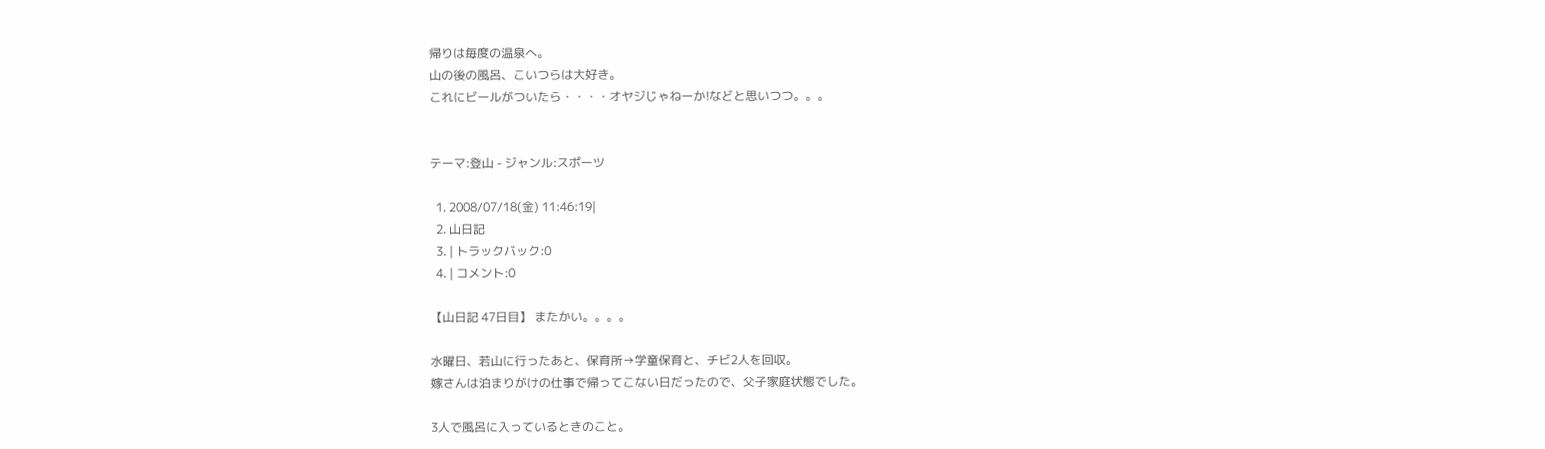帰りは毎度の温泉へ。
山の後の風呂、こいつらは大好き。
これにビールがついたら・・・・オヤジじゃねーか!などと思いつつ。。。


テーマ:登山 - ジャンル:スポーツ

  1. 2008/07/18(金) 11:46:19|
  2. 山日記
  3. | トラックバック:0
  4. | コメント:0

【山日記 47日目】 またかい。。。。

水曜日、若山に行ったあと、保育所→学童保育と、チビ2人を回収。
嫁さんは泊まりがけの仕事で帰ってこない日だったので、父子家庭状態でした。

3人で風呂に入っているときのこと。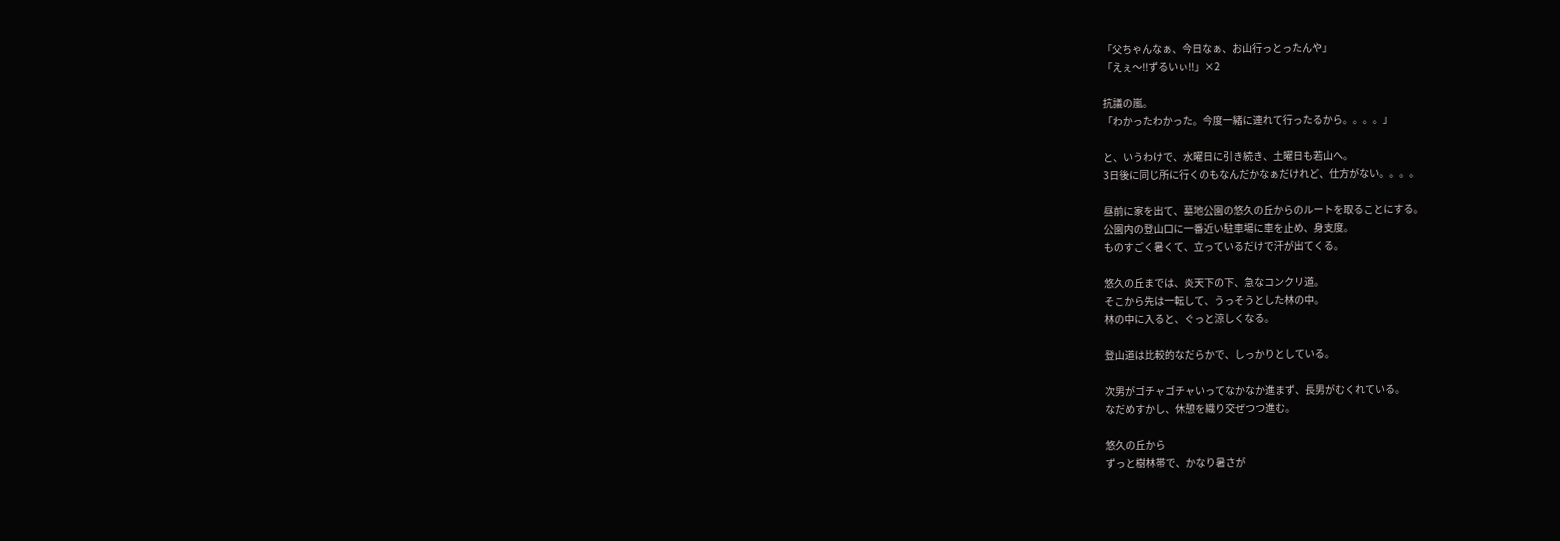「父ちゃんなぁ、今日なぁ、お山行っとったんや」
「えぇ〜!!ずるいぃ!!」×2

抗議の嵐。
「わかったわかった。今度一緒に連れて行ったるから。。。。」

と、いうわけで、水曜日に引き続き、土曜日も若山へ。
3日後に同じ所に行くのもなんだかなぁだけれど、仕方がない。。。。

昼前に家を出て、墓地公園の悠久の丘からのルートを取ることにする。
公園内の登山口に一番近い駐車場に車を止め、身支度。
ものすごく暑くて、立っているだけで汗が出てくる。

悠久の丘までは、炎天下の下、急なコンクリ道。
そこから先は一転して、うっそうとした林の中。
林の中に入ると、ぐっと涼しくなる。

登山道は比較的なだらかで、しっかりとしている。

次男がゴチャゴチャいってなかなか進まず、長男がむくれている。
なだめすかし、休憩を織り交ぜつつ進む。

悠久の丘から
ずっと樹林帯で、かなり暑さが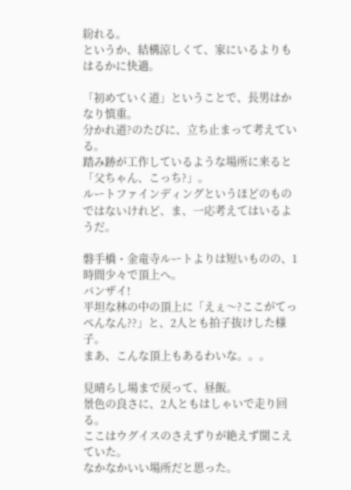紛れる。
というか、結構涼しくて、家にいるよりもはるかに快適。

「初めていく道」ということで、長男はかなり慎重。
分かれ道?のたびに、立ち止まって考えている。
踏み跡が工作しているような場所に来ると「父ちゃん、こっち?」。
ルートファインディングというほどのものではないけれど、ま、一応考えてはいるようだ。

磐手橋・金竜寺ルートよりは短いものの、1時間少々で頂上へ。
バンザイ!
平坦な林の中の頂上に「えぇ〜?ここがてっぺんなん??」と、2人とも拍子抜けした様子。
まあ、こんな頂上もあるわいな。。。

見晴らし場まで戻って、昼飯。
景色の良さに、2人ともはしゃいで走り回る。
ここはウグイスのさえずりが絶えず聞こえていた。
なかなかいい場所だと思った。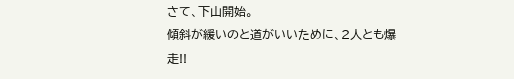さて、下山開始。
傾斜が緩いのと道がいいために、2人とも爆走!!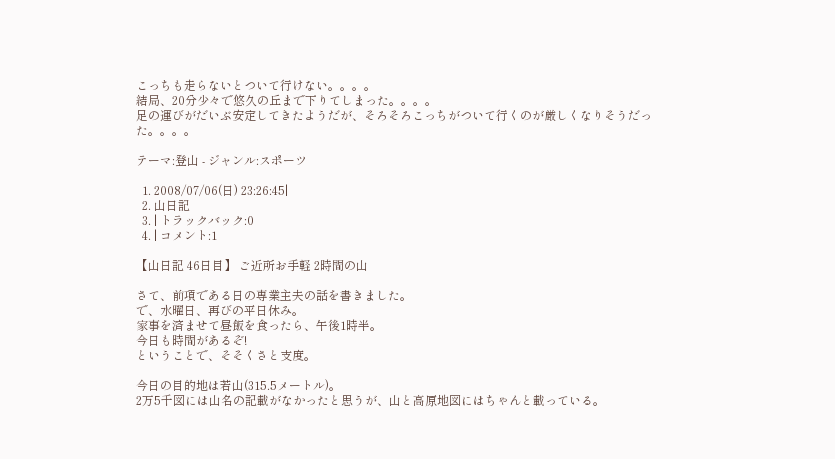こっちも走らないとついて行けない。。。。
結局、20分少々で悠久の丘まで下りてしまった。。。。
足の運びがだいぶ安定してきたようだが、そろそろこっちがついて行くのが厳しくなりそうだった。。。。

テーマ:登山 - ジャンル:スポーツ

  1. 2008/07/06(日) 23:26:45|
  2. 山日記
  3. | トラックバック:0
  4. | コメント:1

【山日記 46日目】 ご近所お手軽 2時間の山

さて、前項である日の専業主夫の話を書きました。
で、水曜日、再びの平日休み。
家事を済ませて昼飯を食ったら、午後1時半。
今日も時間があるぞ!
ということで、そそくさと支度。

今日の目的地は若山(315.5メートル)。
2万5千図には山名の記載がなかったと思うが、山と高原地図にはちゃんと載っている。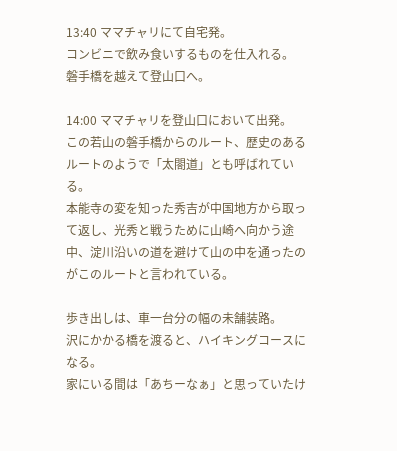13:40 ママチャリにて自宅発。
コンビニで飲み食いするものを仕入れる。
磐手橋を越えて登山口へ。

14:00 ママチャリを登山口において出発。
この若山の磐手橋からのルート、歴史のあるルートのようで「太閤道」とも呼ばれている。
本能寺の変を知った秀吉が中国地方から取って返し、光秀と戦うために山崎へ向かう途中、淀川沿いの道を避けて山の中を通ったのがこのルートと言われている。

歩き出しは、車一台分の幅の未舗装路。
沢にかかる橋を渡ると、ハイキングコースになる。
家にいる間は「あちーなぁ」と思っていたけ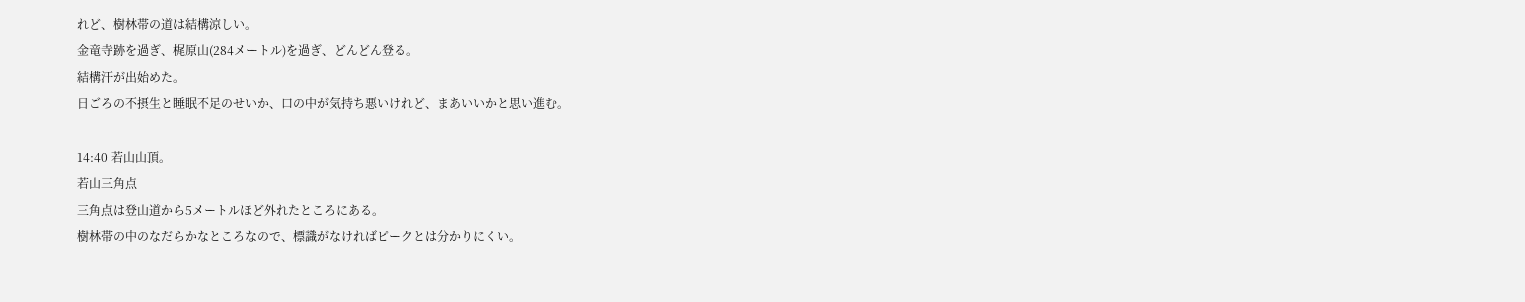れど、樹林帯の道は結構涼しい。
金竜寺跡を過ぎ、梶原山(284メートル)を過ぎ、どんどん登る。
結構汗が出始めた。
日ごろの不摂生と睡眠不足のせいか、口の中が気持ち悪いけれど、まあいいかと思い進む。

14:40 若山山頂。
若山三角点
三角点は登山道から5メートルほど外れたところにある。
樹林帯の中のなだらかなところなので、標識がなければピークとは分かりにくい。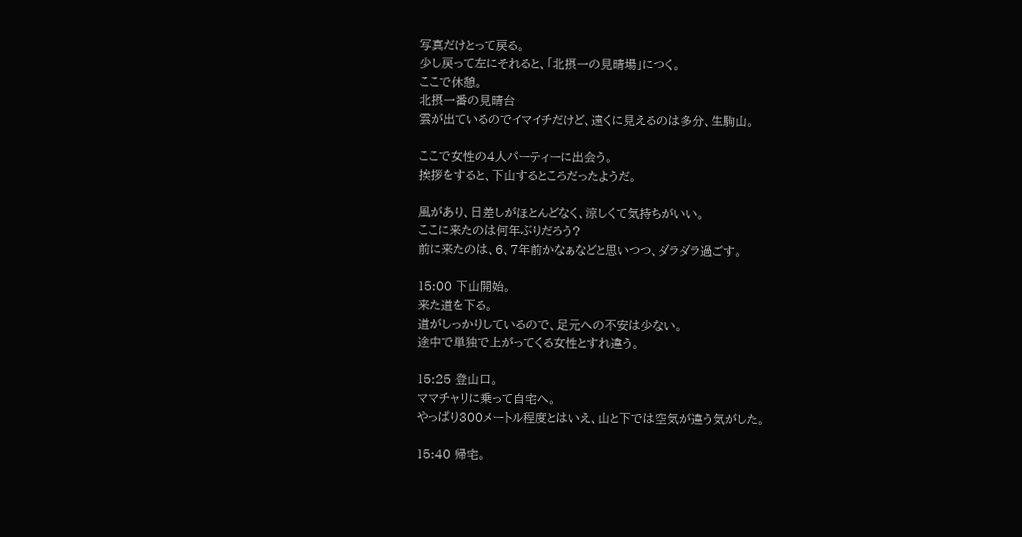写真だけとって戻る。
少し戻って左にそれると、「北摂一の見晴場」につく。
ここで休憩。
北摂一番の見晴台
雲が出ているのでイマイチだけど、遠くに見えるのは多分、生駒山。

ここで女性の4人パーティーに出会う。
挨拶をすると、下山するところだったようだ。

風があり、日差しがほとんどなく、涼しくて気持ちがいい。
ここに来たのは何年ぶりだろう?
前に来たのは、6、7年前かなぁなどと思いつつ、ダラダラ過ごす。

15:00 下山開始。
来た道を下る。
道がしっかりしているので、足元への不安は少ない。
途中で単独で上がってくる女性とすれ違う。

15:25 登山口。
ママチャリに乗って自宅へ。
やっぱり300メートル程度とはいえ、山と下では空気が違う気がした。

15:40 帰宅。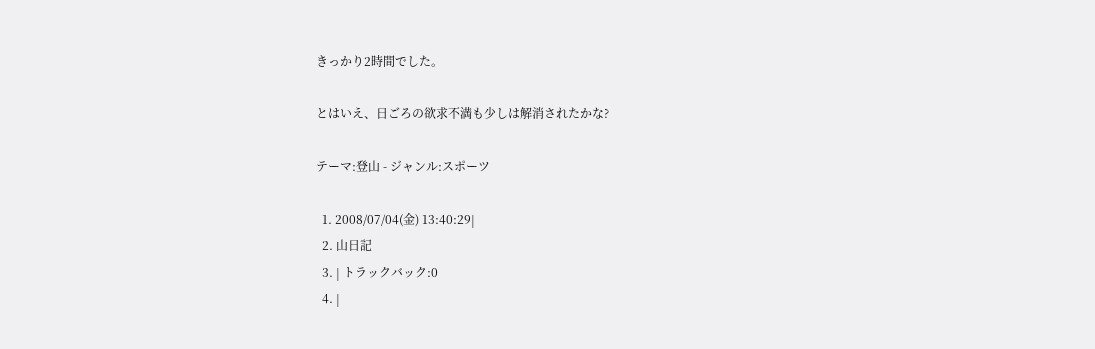きっかり2時間でした。

とはいえ、日ごろの欲求不満も少しは解消されたかな?

テーマ:登山 - ジャンル:スポーツ

  1. 2008/07/04(金) 13:40:29|
  2. 山日記
  3. | トラックバック:0
  4. |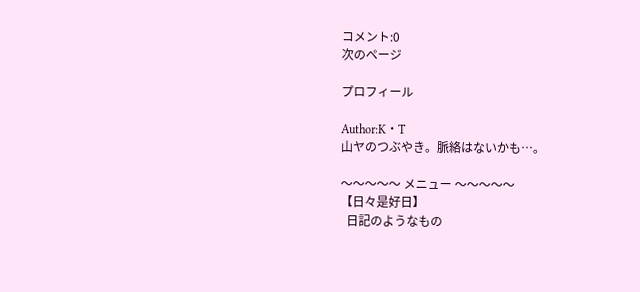コメント:0
次のページ

プロフィール

Author:K・T
山ヤのつぶやき。脈絡はないかも…。

〜〜〜〜〜 メニュー 〜〜〜〜〜
【日々是好日】
  日記のようなもの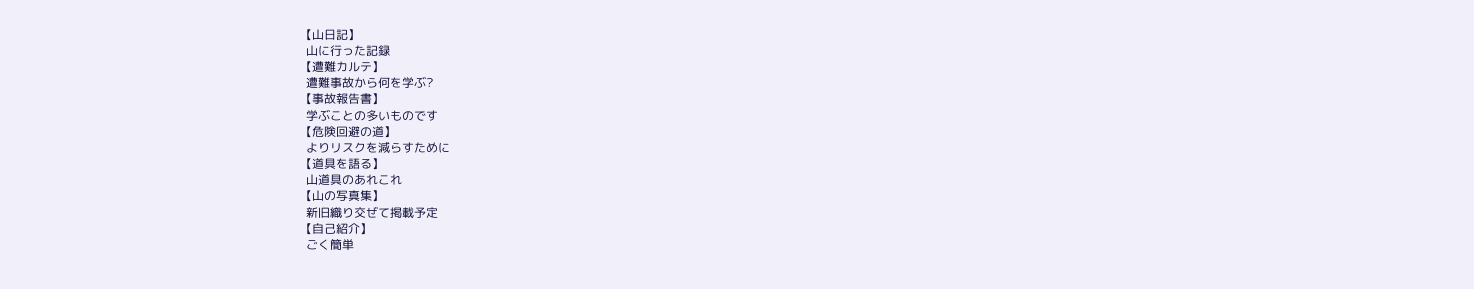【山日記】
  山に行った記録
【遭難カルテ】
  遭難事故から何を学ぶ?
【事故報告書】
  学ぶことの多いものです
【危険回避の道】
  よりリスクを減らすために
【道具を語る】
  山道具のあれこれ
【山の写真集】
  新旧織り交ぜて掲載予定
【自己紹介】
  ごく簡単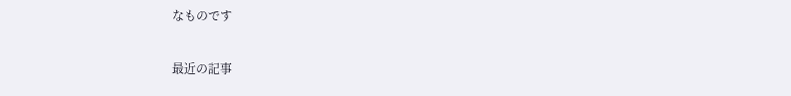なものです

最近の記事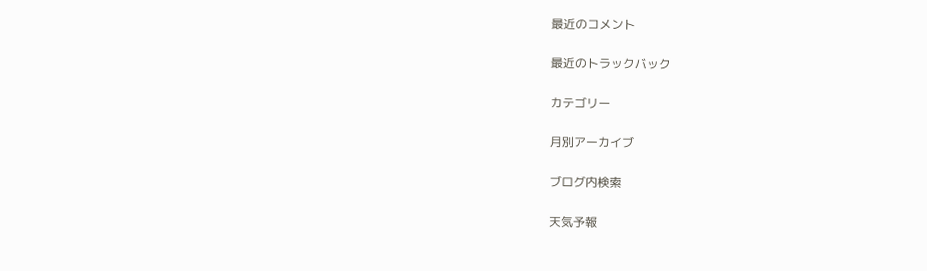最近のコメント

最近のトラックバック

カテゴリー

月別アーカイブ

ブログ内検索

天気予報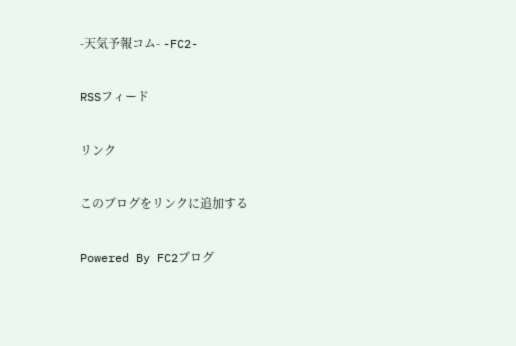-天気予報コム- -FC2-

RSSフィード

リンク

このブログをリンクに追加する

Powered By FC2ブログ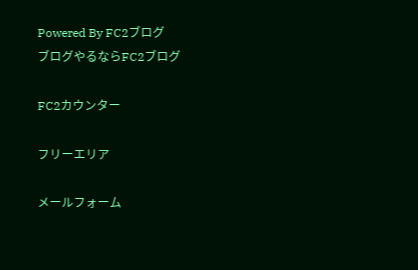Powered By FC2ブログ
ブログやるならFC2ブログ

FC2カウンター

フリーエリア

メールフォーム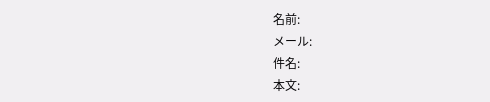名前:
メール:
件名:
本文: